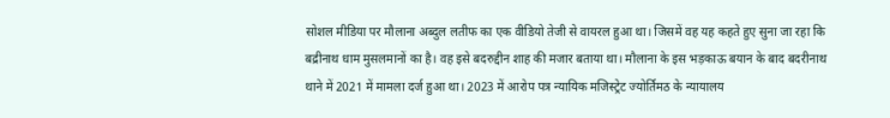सोशल मीडिया पर मौलाना अब्दुल लतीफ का एक वीडियो तेजी से वायरल हुआ था। जिसमें वह यह कहते हुए सुना जा रहा कि बद्रीनाथ धाम मुसलमानों का है। वह इसे बदरुद्दीन शाह की मजार बताया था। मौलाना के इस भड़काऊ बयान के बाद बदरीनाथ थाने में 2021 में मामला दर्ज हुआ था। 2023 में आरोप पत्र न्यायिक मजिस्ट्रेट ज्योर्तिमठ के न्यायालय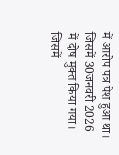में आरोप पत्र पेश हुआ था। जिसमें 30जनवरी 2026 में दोष मुक्त किया गया। जिसमें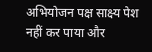अभियोजन पक्ष साक्ष्य पेश नहीं कर पाया और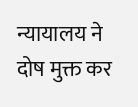न्यायालय ने दोष मुक्त कर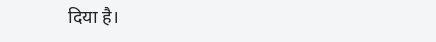दिया है।